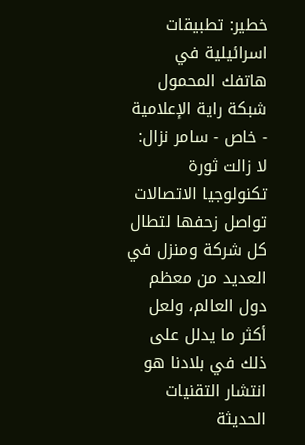خطير: تطبيقات اسرائيلية في هاتفك المحمول
شبكة راية الإعلامية - خاص - سامر نزال:
لا زالت ثورة تكنولوجيا الاتصالات تواصل زحفها لتطال كل شركة ومنزل في العديد من معظم دول العالم، ولعل أكثر ما يدلل على ذلك في بلادنا هو انتشار التقنيات الحديثة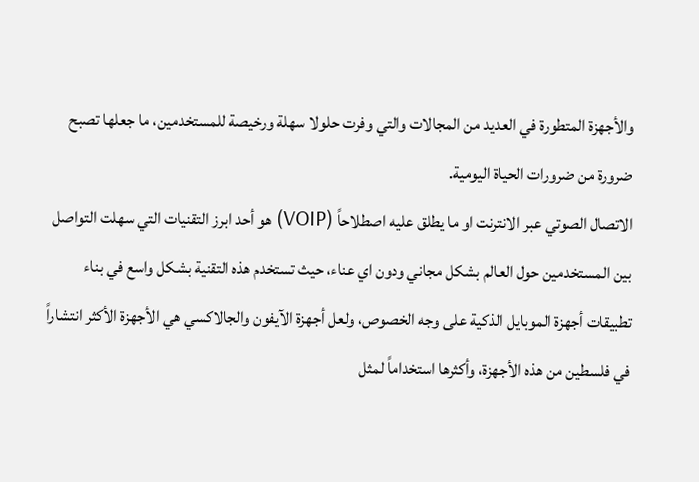والأجهزة المتطورة في العديد من المجالات والتي وفرت حلولا سهلة ورخيصة للمستخدمين، ما جعلها تصبح ضرورة من ضرورات الحياة اليومية.
الاتصال الصوتي عبر الانترنت او ما يطلق عليه اصطلاحاً (VOIP) هو أحد ابرز التقنيات التي سهلت التواصل بين المستخدمين حول العالم بشكل مجاني ودون اي عناء، حيث تستخدم هذه التقنية بشكل واسع في بناء تطبيقات أجهزة الموبايل الذكية على وجه الخصوص، ولعل أجهزة الآيفون والجالاكسي هي الأجهزة الأكثر انتشاراً في فلسطين من هذه الأجهزة، وأكثرها استخداماً لمثل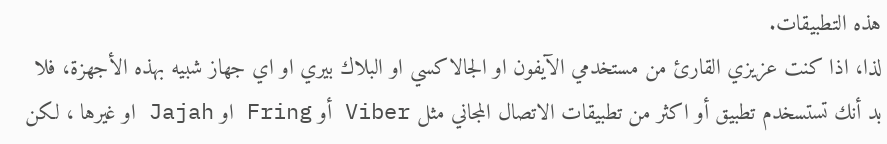هذه التطبيقات.
لذا، اذا كنت عزيزي القارئ من مستخدمي الآيفون او الجالاكسي او البلاك بيري او اي جهاز شبيه بهذه الأجهزة، فلا بد أنك تستسخدم تطبيق أو اكثر من تطبيقات الاتصال المجاني مثل Viber أو Fring او Jajah او غيرها ، لكن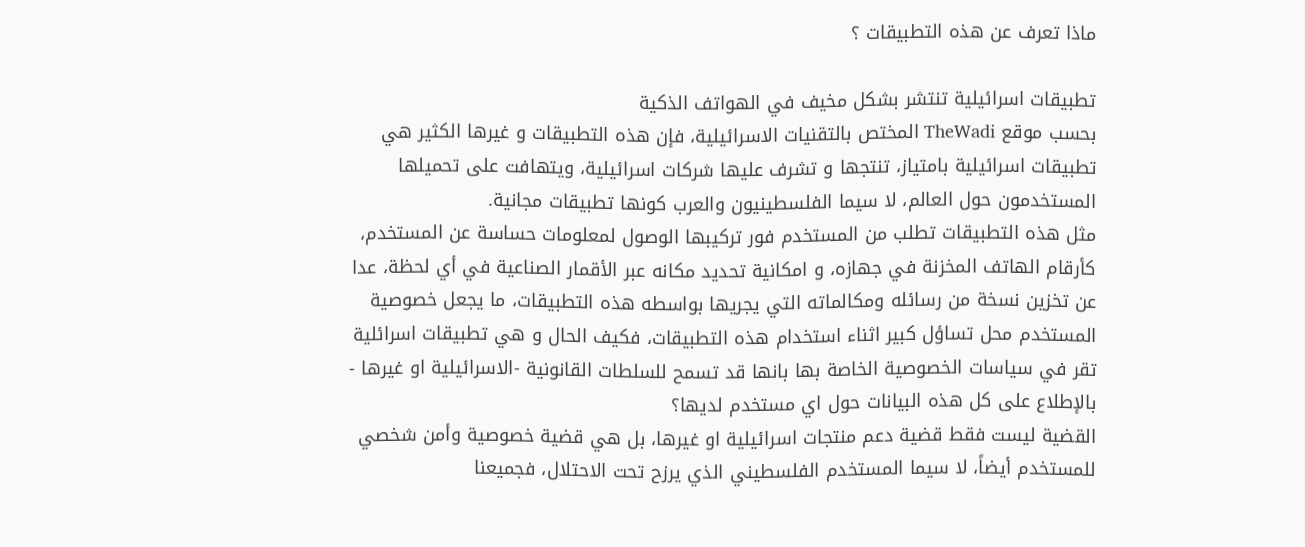ماذا تعرف عن هذه التطبيقات ؟

تطبيقات اسرائيلية تنتشر بشكل مخيف في الهواتف الذكية
بحسب موقع TheWadi المختص بالتقنيات الاسرائيلية، فإن هذه التطبيقات و غيرها الكثير هي تطبيقات اسرائيلية بامتياز، تنتجها و تشرف عليها شركات اسرائيلية، ويتهافت على تحميلها المستخدمون حول العالم، لا سيما الفلسطينيون والعرب كونها تطبيقات مجانية.
مثل هذه التطبيقات تطلب من المستخدم فور تركيبها الوصول لمعلومات حساسة عن المستخدم، كأرقام الهاتف المخزنة في جهازه، و امكانية تحديد مكانه عبر الأقمار الصناعية في أي لحظة، عدا عن تخزين نسخة من رسائله ومكالماته التي يجريها بواسطه هذه التطبيقات، ما يجعل خصوصية المستخدم محل تساؤل كبير اثناء استخدام هذه التطبيقات، فكيف الحال و هي تطبيقات اسرائلية تقر في سياسات الخصوصية الخاصة بها بانها قد تسمح للسلطات القانونية -الاسرائيلية او غيرها - بالإطلاع على كل هذه البيانات حول اي مستخدم لديها؟
القضية ليست فقط قضية دعم منتجات اسرائيلية او غيرها، بل هي قضية خصوصية وأمن شخصي للمستخدم أيضاً، لا سيما المستخدم الفلسطيني الذي يرزح تحت الاحتلال، فجميعنا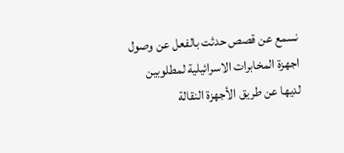نسمع عن قصص حدثت بالفعل عن وصول اجهزة المخابرات الاسرائيلية لمطلوبين لديها عن طريق الأجهزة النقالة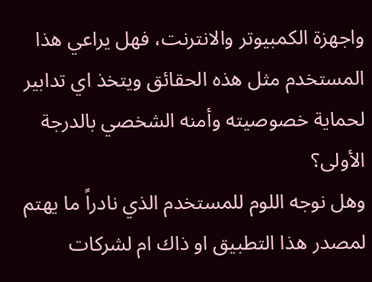واجهزة الكمبيوتر والانترنت، فهل يراعي هذا المستخدم مثل هذه الحقائق ويتخذ اي تدابير لحماية خصوصيته وأمنه الشخصي بالدرجة الأولى؟
وهل نوجه اللوم للمستخدم الذي نادراً ما يهتم لمصدر هذا التطبيق او ذاك ام لشركات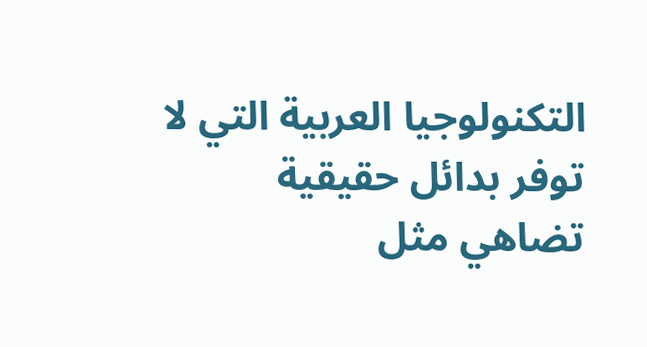التكنولوجيا العربية التي لا توفر بدائل حقيقية تضاهي مثل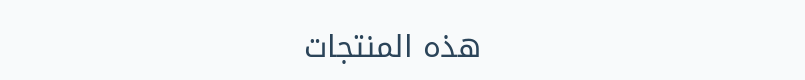هذه المنتجات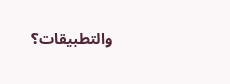والتطبيقات؟